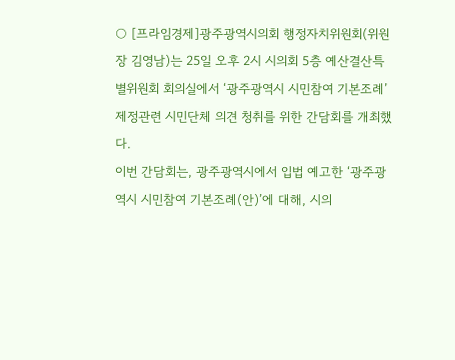○ [프라임경제]광주광역시의회 행정자치위원회(위원장 김영남)는 25일 오후 2시 시의회 5층 예산결산특별위원회 회의실에서 ‘광주광역시 시민참여 기본조례’ 제정관련 시민단체 의견 청취를 위한 간담회를 개최했다.
이번 간담회는, 광주광역시에서 입법 예고한 ‘광주광역시 시민참여 기본조례(안)’에 대해, 시의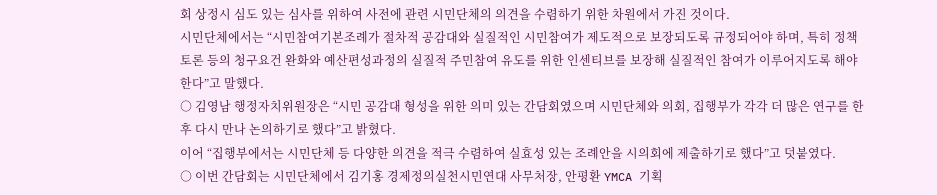회 상정시 심도 있는 심사를 위하여 사전에 관련 시민단체의 의견을 수렴하기 위한 차원에서 가진 것이다.
시민단체에서는 “시민참여기본조례가 절차적 공감대와 실질적인 시민참여가 제도적으로 보장되도록 규정되어야 하며, 특히 정책토론 등의 청구요건 완화와 예산편성과정의 실질적 주민참여 유도를 위한 인센티브를 보장해 실질적인 참여가 이루어지도록 해야 한다”고 말했다.
○ 김영남 행정자치위원장은 “시민 공감대 형성을 위한 의미 있는 간담회였으며 시민단체와 의회, 집행부가 각각 더 많은 연구를 한 후 다시 만나 논의하기로 했다”고 밝혔다.
이어 “집행부에서는 시민단체 등 다양한 의견을 적극 수렴하여 실효성 있는 조례안을 시의회에 제출하기로 했다”고 덧붙였다.
○ 이번 간담회는 시민단체에서 김기홍 경제정의실천시민연대 사무처장, 안평환 YMCA 기획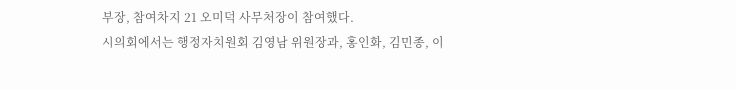부장, 참여차지 21 오미덕 사무처장이 참여했다.
시의회에서는 행정자치원회 김영남 위원장과, 홍인화, 김민종, 이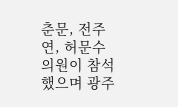춘문, 전주연, 허문수 의원이 참석했으며 광주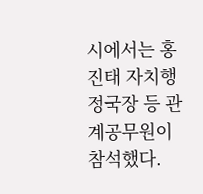시에서는 홍진태 자치행정국장 등 관계공무원이 참석했다.